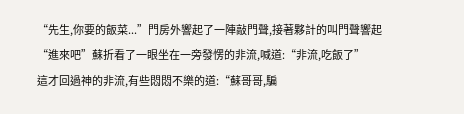“先生,你要的飯菜...”門房外響起了一陣敲門聲,接著夥計的叫門聲響起
“進來吧”蘇折看了一眼坐在一旁發愣的非流,喊道:“非流,吃飯了”
這才回過神的非流,有些悶悶不樂的道:“蘇哥哥,騙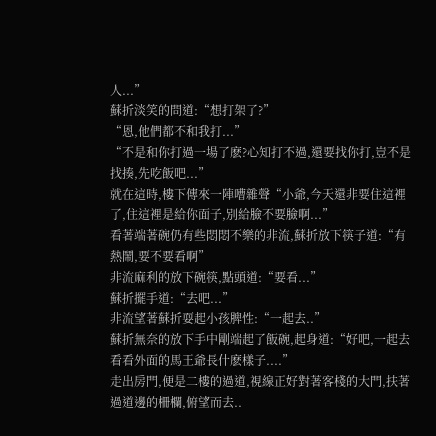人...”
蘇折淡笑的問道:“想打架了?”
“恩,他們都不和我打...”
“不是和你打過一場了麽?心知打不過,還要找你打,豈不是找揍,先吃飯吧...”
就在這時,樓下傳來一陣嘈雜聲“小爺,今天還非要住這裡了,住這裡是給你面子,別給臉不要臉啊...”
看著端著碗仍有些悶悶不樂的非流,蘇折放下筷子道:“有熱鬧,要不要看啊”
非流麻利的放下碗筷,點頭道:“要看...”
蘇折擺手道:“去吧...”
非流望著蘇折耍起小孩脾性:“一起去..”
蘇折無奈的放下手中剛端起了飯碗,起身道:“好吧,一起去看看外面的馬王爺長什麽樣子....”
走出房門,便是二樓的過道,視線正好對著客棧的大門,扶著過道邊的柵欄,俯望而去..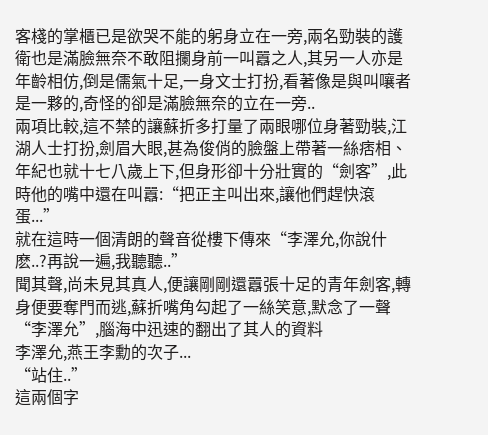客棧的掌櫃已是欲哭不能的躬身立在一旁,兩名勁裝的護衛也是滿臉無奈不敢阻攔身前一叫囂之人,其另一人亦是年齡相仿,倒是儒氣十足,一身文士打扮,看著像是與叫嚷者是一夥的,奇怪的卻是滿臉無奈的立在一旁..
兩項比較,這不禁的讓蘇折多打量了兩眼哪位身著勁裝,江湖人士打扮,劍眉大眼,甚為俊俏的臉盤上帶著一絲痞相、年紀也就十七八歲上下,但身形卻十分壯實的“劍客”,此時他的嘴中還在叫囂:“把正主叫出來,讓他們趕快滾蛋...”
就在這時一個清朗的聲音從樓下傳來“李澤允,你說什麽..?再說一遍,我聽聽..”
聞其聲,尚未見其真人,便讓剛剛還囂張十足的青年劍客,轉身便要奪門而逃,蘇折嘴角勾起了一絲笑意,默念了一聲“李澤允”,腦海中迅速的翻出了其人的資料
李澤允,燕王李勳的次子...
“站住..”
這兩個字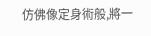仿佛像定身術般,將一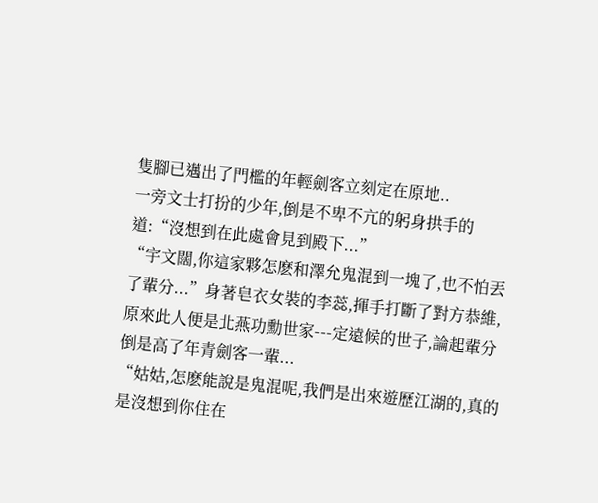隻腳已邁出了門檻的年輕劍客立刻定在原地..
一旁文士打扮的少年,倒是不卑不亢的躬身拱手的道:“沒想到在此處會見到殿下...”
“宇文闊,你這家夥怎麽和澤允鬼混到一塊了,也不怕丟了輩分...”身著皂衣女裝的李蕊,揮手打斷了對方恭維,原來此人便是北燕功勳世家---定遠候的世子,論起輩分倒是高了年青劍客一輩...
“姑姑,怎麽能說是鬼混呢,我們是出來遊歷江湖的,真的是沒想到你住在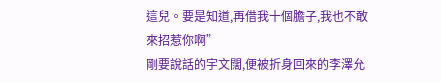這兒。要是知道,再借我十個膽子,我也不敢來招惹你啊”
剛要說話的宇文闊,便被折身回來的李澤允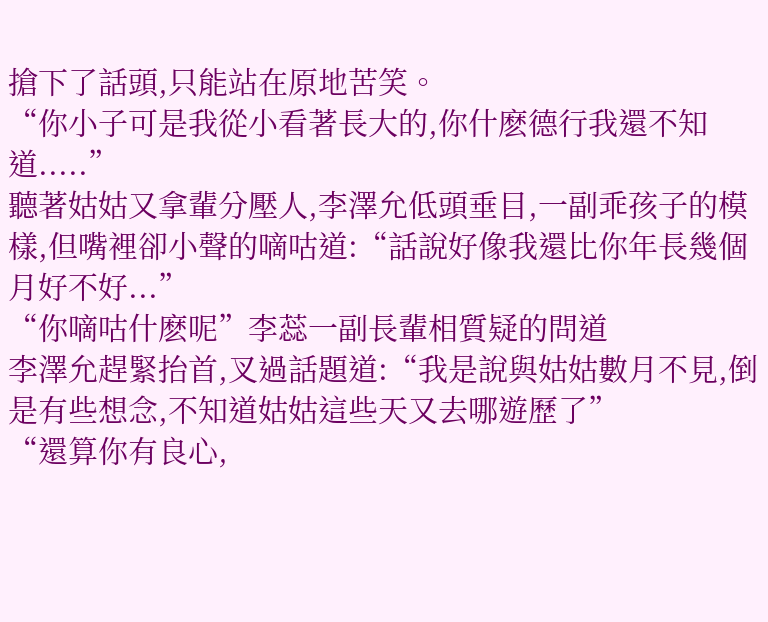搶下了話頭,只能站在原地苦笑。
“你小子可是我從小看著長大的,你什麽德行我還不知道.....”
聽著姑姑又拿輩分壓人,李澤允低頭垂目,一副乖孩子的模樣,但嘴裡卻小聲的嘀咕道:“話說好像我還比你年長幾個月好不好...”
“你嘀咕什麽呢”李蕊一副長輩相質疑的問道
李澤允趕緊抬首,叉過話題道:“我是說與姑姑數月不見,倒是有些想念,不知道姑姑這些天又去哪遊歷了”
“還算你有良心,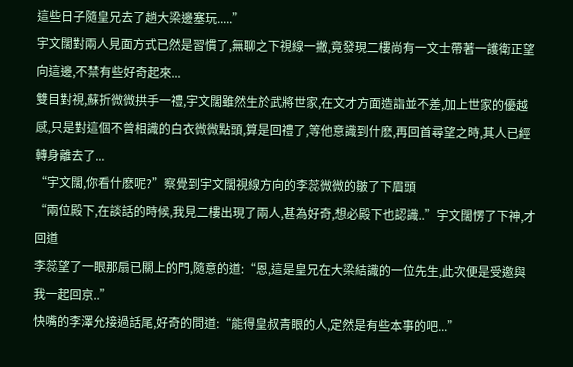這些日子隨皇兄去了趟大梁邊塞玩.....”
宇文闊對兩人見面方式已然是習慣了,無聊之下視線一撇,竟發現二樓尚有一文士帶著一護衛正望向這邊,不禁有些好奇起來...
雙目對視,蘇折微微拱手一禮,宇文闊雖然生於武將世家,在文才方面造詣並不差,加上世家的優越感,只是對這個不曾相識的白衣微微點頭,算是回禮了,等他意識到什麽,再回首尋望之時,其人已經轉身離去了...
“宇文闊,你看什麽呢?”察覺到宇文闊視線方向的李蕊微微的皺了下眉頭
“兩位殿下,在談話的時候,我見二樓出現了兩人,甚為好奇,想必殿下也認識..”宇文闊愣了下神,才回道
李蕊望了一眼那扇已關上的門,隨意的道:“恩,這是皇兄在大梁結識的一位先生,此次便是受邀與我一起回京..”
快嘴的李澤允接過話尾,好奇的問道:“能得皇叔青眼的人,定然是有些本事的吧...”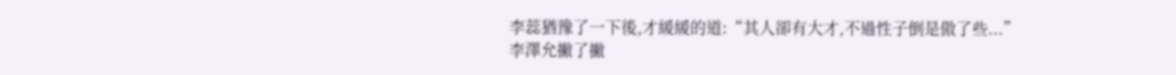李蕊猶豫了一下後,才緩緩的道:“其人卻有大才,不過性子倒是傲了些...”
李澤允撇了撇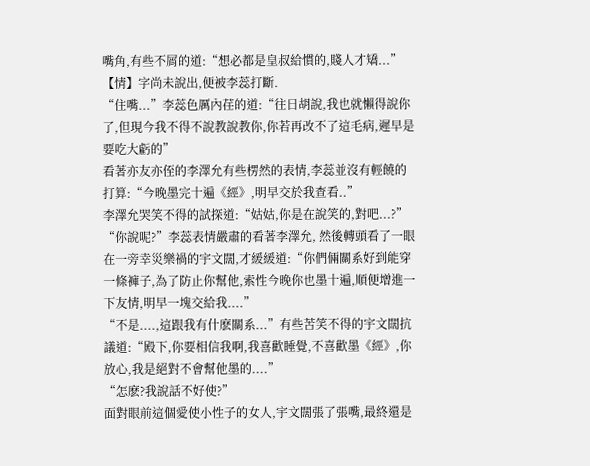嘴角,有些不屑的道:“想必都是皇叔給慣的,賤人才矯...”【情】字尚未說出,便被李蕊打斷.
“住嘴...”李蕊色厲內荏的道:“往日胡說,我也就懶得說你了,但現今我不得不說教說教你,你若再改不了這毛病,遲早是要吃大虧的”
看著亦友亦侄的李澤允有些楞然的表情,李蕊並沒有輕饒的打算:“今晚墨完十遍《經》,明早交於我查看..”
李澤允哭笑不得的試探道:“姑姑,你是在說笑的,對吧...?”
“你說呢?”李蕊表情嚴肅的看著李澤允, 然後轉頭看了一眼在一旁幸災樂禍的宇文闊,才緩緩道:“你們倆關系好到能穿一條褲子,為了防止你幫他,索性今晚你也墨十遍,順便增進一下友情,明早一塊交給我....”
“不是....,這跟我有什麽關系...”有些苦笑不得的宇文闊抗議道:“殿下,你要相信我啊,我喜歡睡覺,不喜歡墨《經》,你放心,我是絕對不會幫他墨的....”
“怎麽?我說話不好使?”
面對眼前這個愛使小性子的女人,宇文闊張了張嘴,最終還是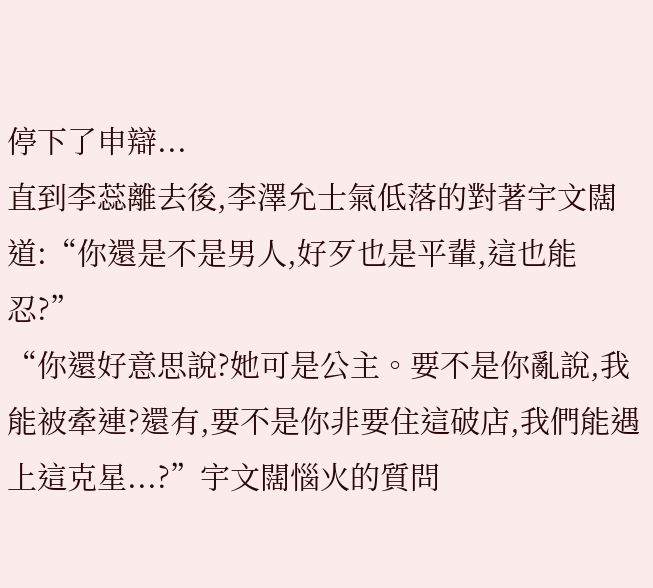停下了申辯...
直到李蕊離去後,李澤允士氣低落的對著宇文闊道:“你還是不是男人,好歹也是平輩,這也能忍?”
“你還好意思說?她可是公主。要不是你亂說,我能被牽連?還有,要不是你非要住這破店,我們能遇上這克星...?”宇文闊惱火的質問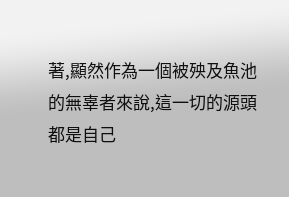著,顯然作為一個被殃及魚池的無辜者來說,這一切的源頭都是自己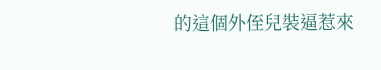的這個外侄兒裝逼惹來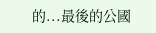的...最後的公國